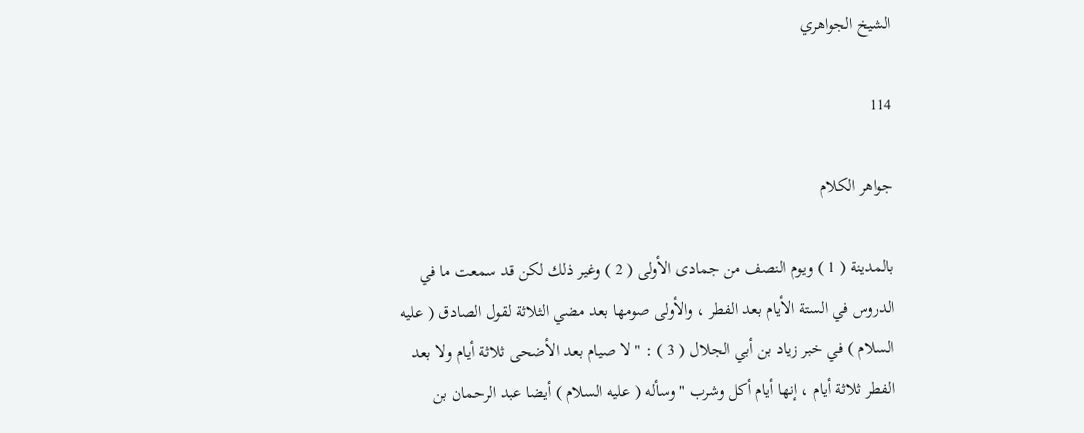الشيخ الجواهري

114

جواهر الكلام

بالمدينة ( 1 ) ويوم النصف من جمادى الأولى ( 2 ) وغير ذلك لكن قد سمعت ما في الدروس في الستة الأيام بعد الفطر ، والأولى صومها بعد مضي الثلاثة لقول الصادق ( عليه السلام ) في خبر زياد بن أبي الجلال ( 3 ) : " لا صيام بعد الأضحى ثلاثة أيام ولا بعد الفطر ثلاثة أيام ، إنها أيام أكل وشرب " وسأله ( عليه السلام ) أيضا عبد الرحمان بن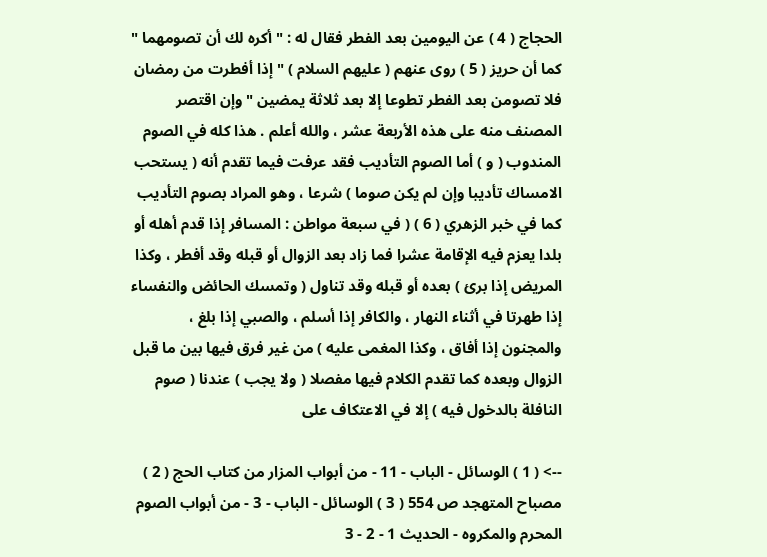الحجاج ( 4 ) عن اليومين بعد الفطر فقال له : " أكره لك أن تصومهما " كما أن حريز ( 5 ) روى عنهم ( عليهم السلام ) " إذا أفطرت من رمضان فلا تصومن بعد الفطر تطوعا إلا بعد ثلاثة يمضين " وإن اقتصر المصنف منه على هذه الأربعة عشر ، والله أعلم . هذا كله في الصوم المندوب ( و ) أما الصوم التأديب فقد عرفت فيما تقدم أنه ( يستحب الامساك تأديبا وإن لم يكن صوما ) شرعا ، وهو المراد بصوم التأديب كما في خبر الزهري ( 6 ) ( في سبعة مواطن : المسافر إذا قدم أهله أو بلدا يعزم فيه الإقامة عشرا فما زاد بعد الزوال أو قبله وقد أفطر ، وكذا المريض إذا برئ ) بعده أو قبله وقد تناول ( وتمسك الحائض والنفساء إذا طهرتا في أثناء النهار ، والكافر إذا أسلم ، والصبي إذا بلغ ، والمجنون إذا أفاق ، وكذا المغمى عليه ) من غير فرق فيها بين ما قبل الزوال وبعده كما تقدم الكلام فيها مفصلا ( ولا يجب ) عندنا ( صوم النافلة بالدخول فيه ) إلا في الاعتكاف على

--> ( 1 ) الوسائل - الباب - 11 - من أبواب المزار من كتاب الحج ( 2 ) مصباح المتهجد ص 554 ( 3 ) الوسائل - الباب - 3 - من أبواب الصوم المحرم والمكروه - الحديث 1 - 2 - 3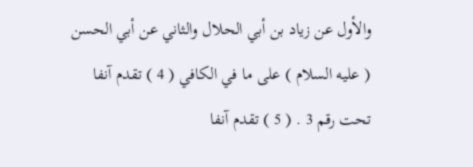والأول عن زياد بن أبي الحلال والثاني عن أبي الحسن ( عليه السلام ) على ما في الكافي ( 4 ) تقدم آنفا تحت رقم 3 . ( 5 ) تقدم آنفا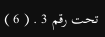تحت رقم 3 . ( 6 )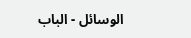الوسائل - الباب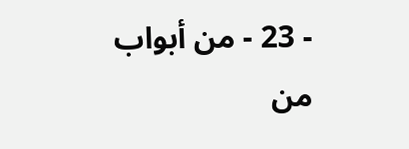- 23 - من أبواب من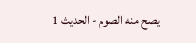يصح منه الصوم - الحديث 1